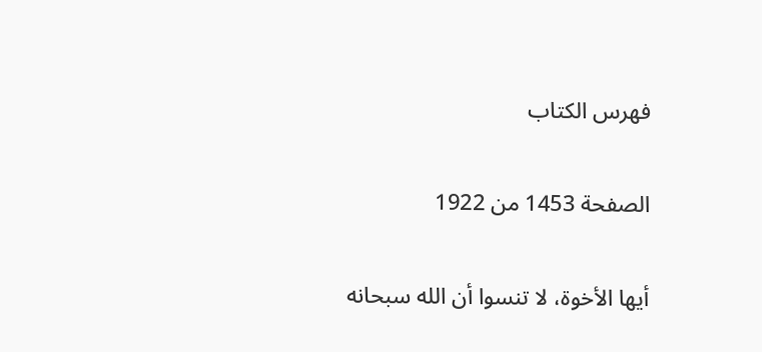فهرس الكتاب

الصفحة 1453 من 1922

أيها الأخوة، لا تنسوا أن الله سبحانه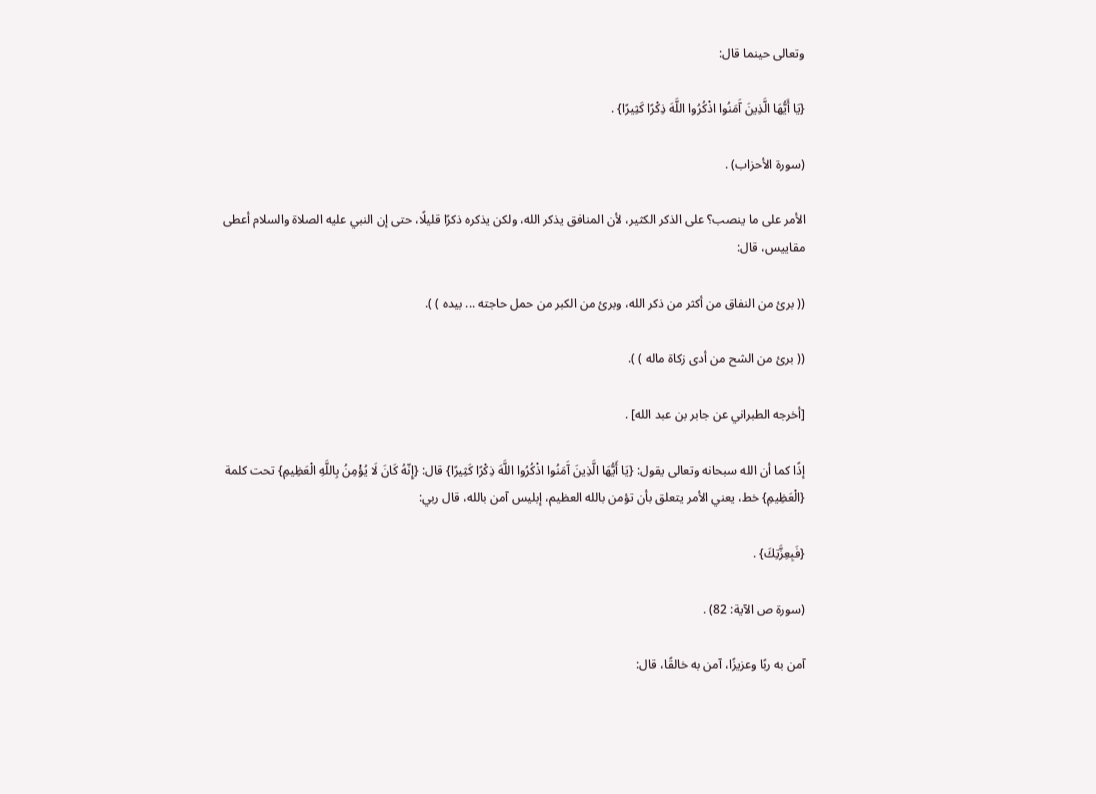وتعالى حينما قال:

{يَا أَيُّهَا الَّذِينَ آَمَنُوا اذْكُرُوا اللَّهَ ذِكْرًا كَثِيرًا} .

(سورة الأحزاب) .

الأمر على ما ينصب؟ على الذكر الكثير، لأن المنافق يذكر الله، ولكن يذكره ذكرًا قليلًا، حتى إن النبي عليه الصلاة والسلام أعطى مقاييس، قال:

(( برئ من النفاق من أكثر من ذكر الله، وبرئ من الكبر من حمل حاجته ... بيده ) ).

(( برئ من الشح من أدى زكاة ماله ) ).

[أخرجه الطبراني عن جابر بن عبد الله] .

إذًا كما أن الله سبحانه وتعالى يقول: {يَا أَيُّهَا الَّذِينَ آَمَنُوا اذْكُرُوا اللَّهَ ذِكْرًا كَثِيرًا} قال: {إِنّهُ كَانَ لَا يُؤْمِنُ بِاللَّهِ الْعَظِيمِ} تحت كلمة {الْعَظِيمِ} خط، يعني الأمر يتعلق بأن تؤمن بالله العظيم، إبليس آمن بالله، قال ربي:

{فَبِعِزَّتِكَ} .

(سورة ص الآية: 82) .

آمن به ربًا وعزيزًا، آمن به خالقًا، قال: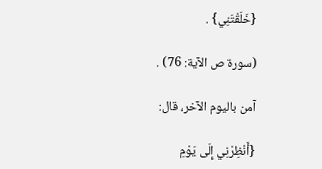{خَلَقْتَنِي} .

(سورة ص الآية: 76) .

آمن باليوم الآخر، قال:

{أَنْظِرْنِي إِلَى يَوْمِ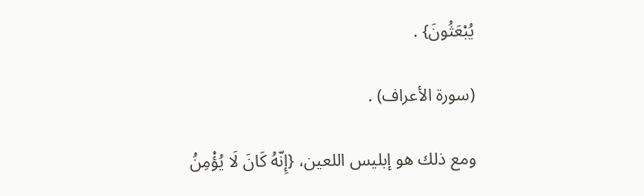يُبْعَثُونَ} .

(سورة الأعراف) .

ومع ذلك هو إبليس اللعين، {إِنّهُ كَانَ لَا يُؤْمِنُ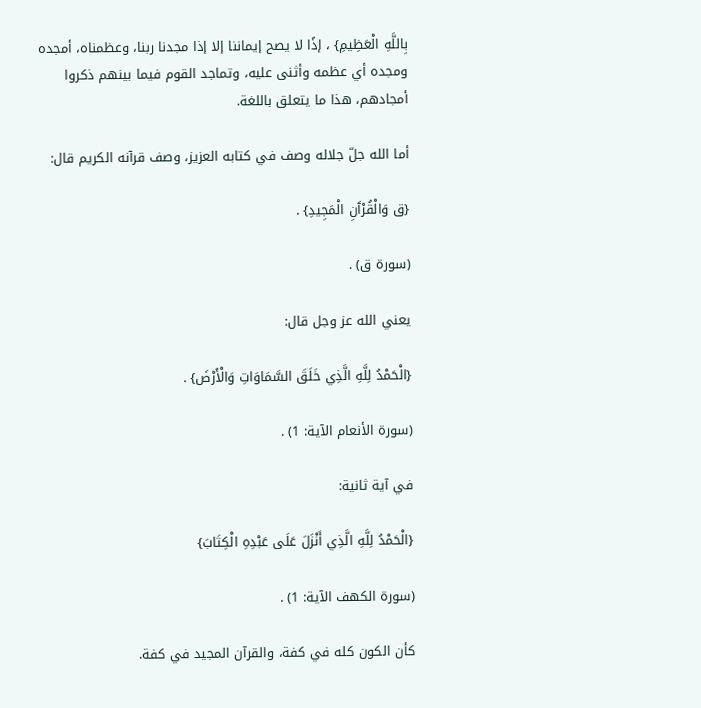بِاللَّهِ الْعَظِيمِ} ، إذًا لا يصح إيماننا إلا إذا مجدنا ربنا، وعظمناه، أمجده ومجده أي عظمه وأثنى عليه، وتماجد القوم فيما بينهم ذكروا أمجادهم، هذا ما يتعلق باللغة.

أما الله جلّ جلاله وصف في كتابه العزيز، وصف قرآنه الكريم قال:

{ق وَالْقُرْآَنِ الْمَجِيدِ} .

(سورة ق) .

يعني الله عز وجل قال:

{الْحَمْدُ لِلَّهِ الَّذِي خَلَقَ السَّمَاوَاتِ وَالْأَرْضَ} .

(سورة الأنعام الآية: 1) .

في آية ثانية:

{الْحَمْدُ لِلَّهِ الَّذِي أَنْزَلَ عَلَى عَبْدِهِ الْكِتَابَ}

(سورة الكهف الآية: 1) .

كأن الكون كله في كفة، والقرآن المجيد في كفة.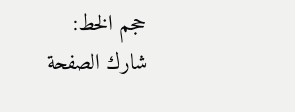حجم الخط:
شارك الصفحة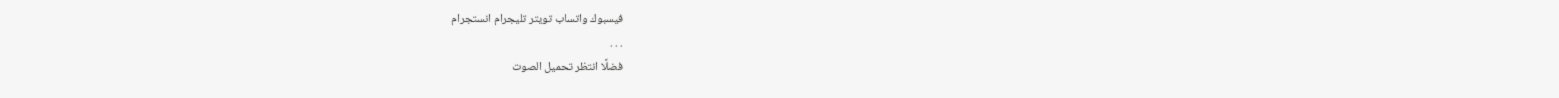فيسبوك واتساب تويتر تليجرام انستجرام
. . .
فضلًا انتظر تحميل الصوت